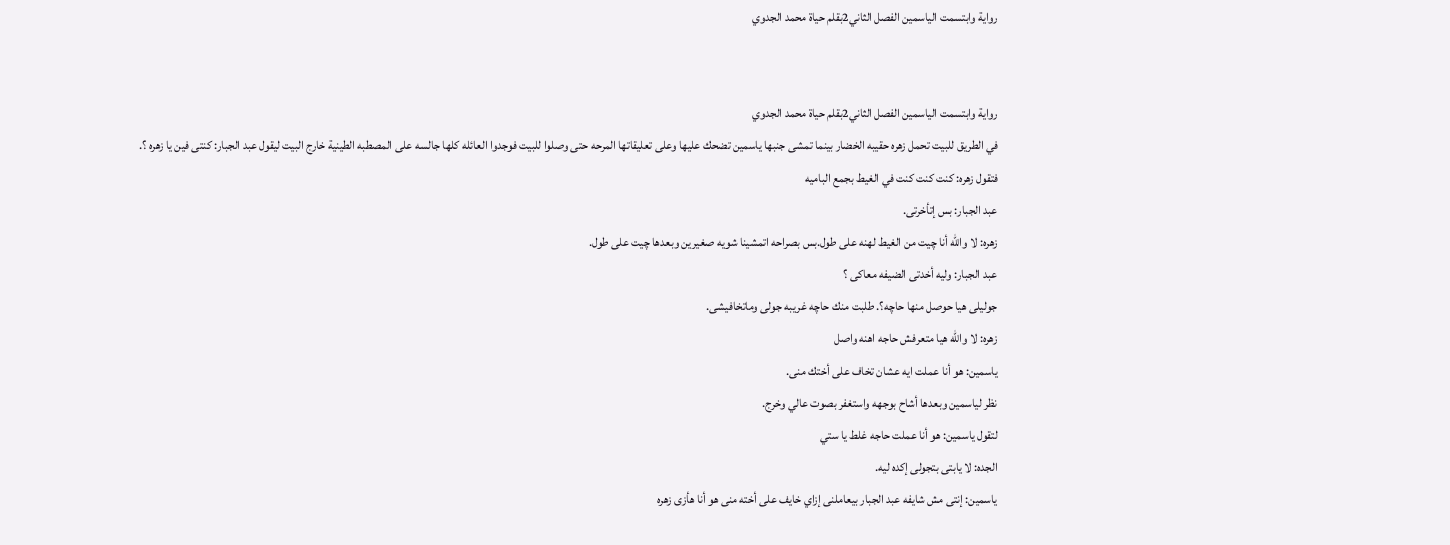رواية وابتسمت الياسمين الفصل الثاني2بقلم حياة محمد الجدوي


رواية وابتسمت الياسمين الفصل الثاني2بقلم حياة محمد الجدوي
في الطريق للبيت تحمل زهره حقيبه الخضار بينما تمشى جنبها ياسمين تضحك عليها وعلى تعليقاتها المرحه حتى وصلوا للبيت فوجدوا العائله كلها جالسه على المصطبه الطينية خارج البيت ليقول عبد الجبار: كنتى فين يا زهره ؟.
فتقول زهره: كنت كنت كنت في الغيط بجمع الباميه
عبد الجبار: بس إتأخرتى.
زهره: لا والله أنا چيت من الغيط لهنه على طول.بس بصراحه اتمشينا شويه صغيرين وبعدها چيت على طول.
عبد الجبار: وليه أخدتى الضيفه معاكى ؟
جوليلى هيا حوصل منها حاچه؟. طلبت منك حاچه غريبه جولى وماتخافيشى.
زهره: لا والله هيا متعرفش حاجه اهنه واصل
ياسمين: هو أنا عملت ايه عشان تخاف على أختك منى.
نظر لياسمين وبعدها أشاح بوجهه واستغفر بصوت عالي وخرج.
لتقول ياسمين: هو أنا عملت حاجه غلط يا ستي
الجده: لا يابتى بتجولى إكده ليه.
ياسمين: إنتى مش شايفه عبد الجبار بيعاملنى إزاي خايف على أخته منى هو أنا هأزى زهره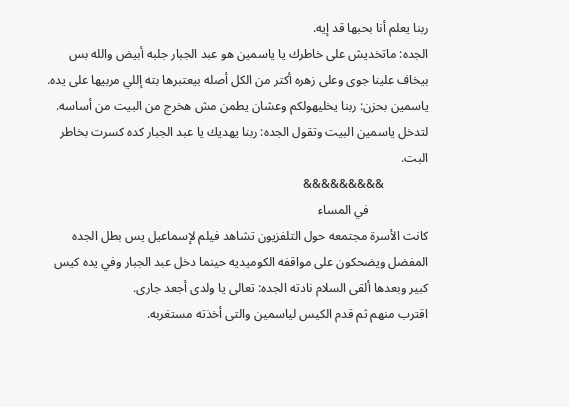ربنا يعلم أنا بحبها قد إيه.
الجده: ماتخديش على خاطرك يا ياسمين هو عبد الجبار جلبه أبيض والله بس بيخاف علينا جوى وعلى زهره أكتر من الكل أصله بيعتبرها بته إللي مربيها على يده.
ياسمين بحزن: ربنا يخليهولكم وعشان يطمن مش هخرج من البيت من أساسه.
لتدخل ياسمين البيت وتقول الجده: ربنا يهديك يا عبد الجبار كده كسرت بخاطر البت.
              &&&&&&&&&
                   في المساء
كانت الأسرة مجتمعه حول التلفزيون تشاهد فيلم لإسماعيل يس بطل الجده المفضل ويضحكون على مواقفه الكوميديه حينما دخل عبد الجبار وفي يده كيس كبير وبعدها ألقى السلام نادته الجده: تعالى يا ولدى أجعد جارى.
اقترب منهم ثم قدم الكيس لياسمين والتى أخذته مستغربه.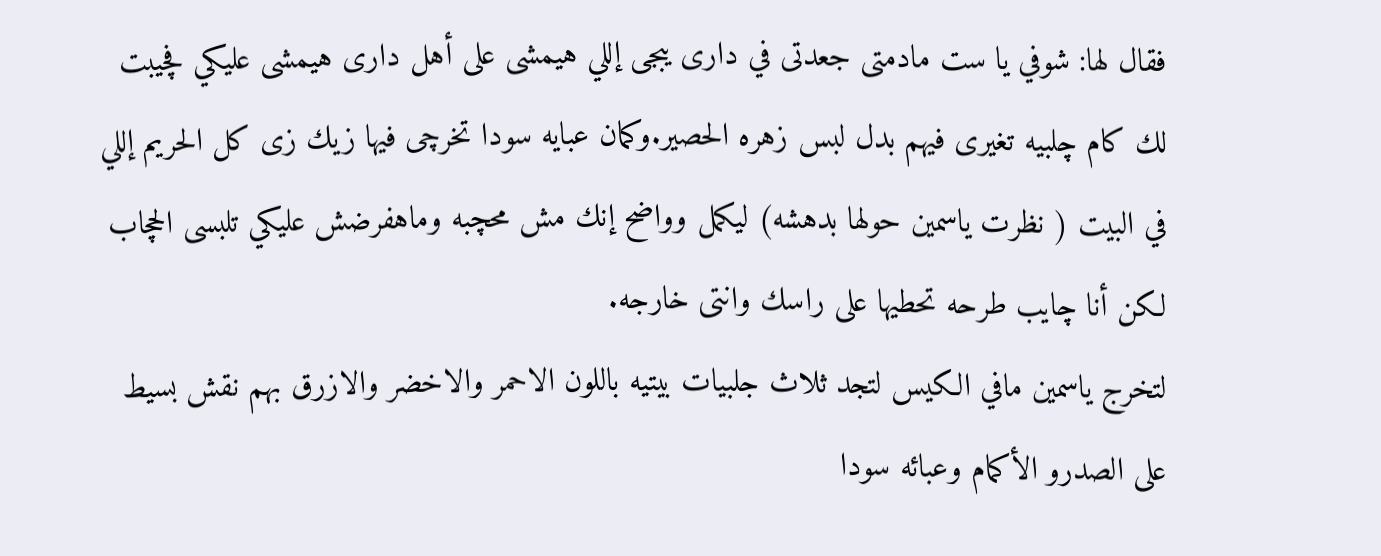فقال لها: شوفي يا ست مادمتى جعدتى في دارى يبجى إللي هيمشى على أهل دارى هيمشى عليكي فچيبت لك كام چلبيه تغيرى فيهم بدل لبس زهره الحصير.وكمان عبايه سودا تخرچى فيها زيك زى كل الحريم إللي في البيت ( نظرت ياسمين حولها بدهشه) ليكمل وواضح إنك مش محچبه وماهفرضش عليكي تلبسى الحچاب لكن أنا چايب طرحه تحطيها على راسك وانتى خارجه.
لتخرج ياسمين مافي الكيس لتجد ثلاث جلبيات بيتيه باللون الاحمر والاخضر والازرق بهم نقش بسيط على الصدرو الأكمام وعبائه سودا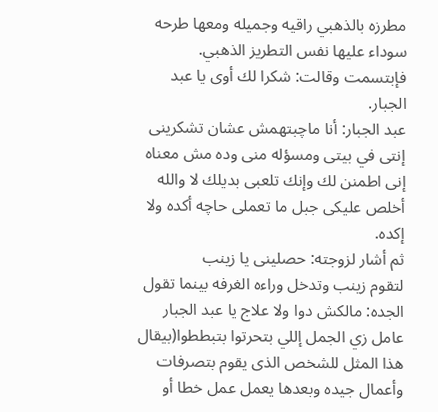مطرزه بالذهبي راقيه وجميله ومعها طرحه سوداء عليها نفس التطريز الذهبي.
فإبتسمت وقالت: شكرا لك أوى يا عبد الجبار.
عبد الجبار: أنا ماچبتهمش عشان تشكرينى إنتى في بيتى ومسؤله منى وده مش معناه إنى اطمنن لك وإنك تلعبى بديلك لا والله أخلص عليكى جبل ما تعملى حاچه أكده ولا إكده.
ثم أشار لزوجته: حصلينى يا زينب
لتقوم زينب وتدخل وراءه الغرفه بينما تقول الجده: مالكش دوا ولا علاج يا عبد الجبار عامل زي الجمل إللي بتحرتوا بتبططوا(بيقال هذا المثل للشخص الذى يقوم بتصرفات وأعمال جيده وبعدها يعمل عمل خطا أو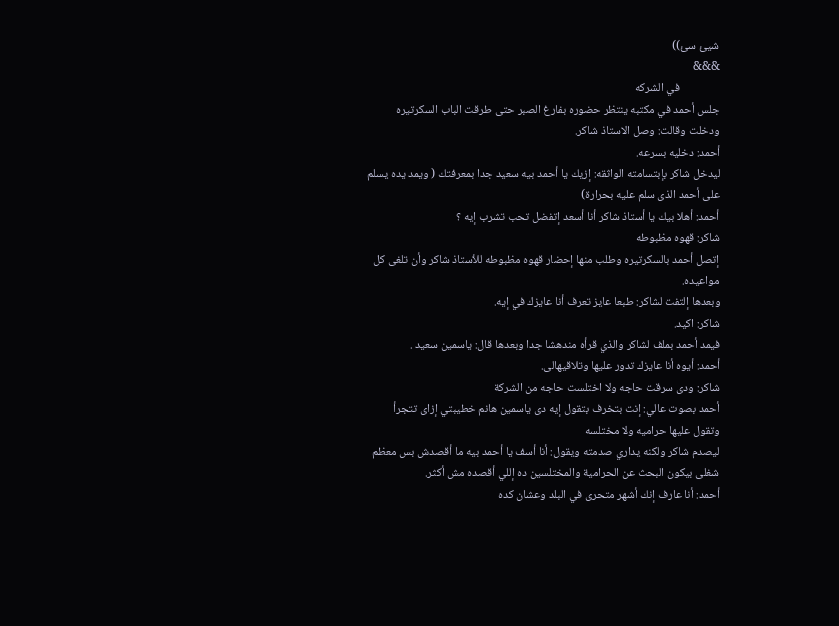شيئ سئ))
&&&
               في الشركه
جلس أحمد في مكتبه ينتظر حضوره بفارغ الصبر حتى طرقت الباب السكرتيره ودخلت وقالت: وصل الاستاذ شاكر.
أحمد: دخليه بسرعه.
ليدخل شاكر بإبتسامته الواثقه: إزيك يا أحمد بيه سعيد جدا بمعرفتك ( ويمد يده يسلم على أحمد الذى سلم عليه بحرارة)
أحمد: أهلا بيك يا أستاذ شاكر أنا أسعد إتفضل تحب تشرب إيه ؟
شاكر: قهوه مظبوطه
إتصل أحمد بالسكرتيره وطلب منها إحضار قهوه مظبوطه للأستاذ شاكر وأن تلغى كل مواعيده.
وبعدها إلتفت لشاكر: طبعا عايز تعرف أنا عايزك في إيه.
شاكر: اكيد.
فيمد أحمد بملف لشاكر والذي قرأه مندهشا جدا وبعدها قال: ياسمين سعيد .
أحمد: أيوه أنا عايزك تدور عليها وتلاقيهالى.
شاكر: ودى سرقت حاجه ولا اختلست حاجه من الشركة
أحمد بصوت عالي: إنت بتخرف بتقول إيه دى ياسمين هانم خطيبتي إزاى تتجرأ وتقول عليها حراميه ولا مختلسه
ليصدم شاكر ولكنه يداري صدمته ويقول: أنا أسف يا أحمد بيه ما أقصدش بس معظم شغلى بيكون البحث عن الحرامية والمختلسين ده إللي أقصده مش أكثر.
أحمد: أنا عارف إنك أشهر متحرى في البلد وعشان كده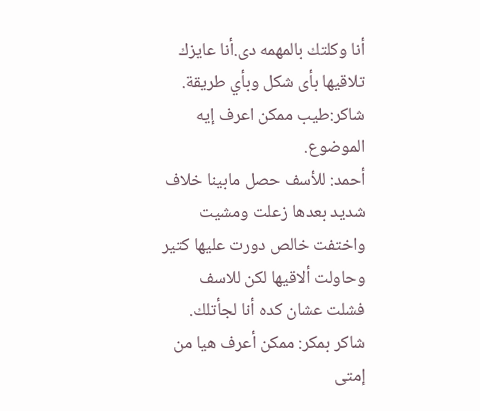أنا وكلتك بالمهمه دى.أنا عايزك تلاقيها بأى شكل وبأي طريقة.
شاكر:طيب ممكن اعرف إيه الموضوع.
أحمد: للأسف حصل مابينا خلاف شديد بعدها زعلت ومشيت واختفت خالص دورت عليها كتير وحاولت ألاقيها لكن للاسف فشلت عشان كده أنا لجأتلك.
شاكر بمكر: ممكن أعرف هيا من إمتى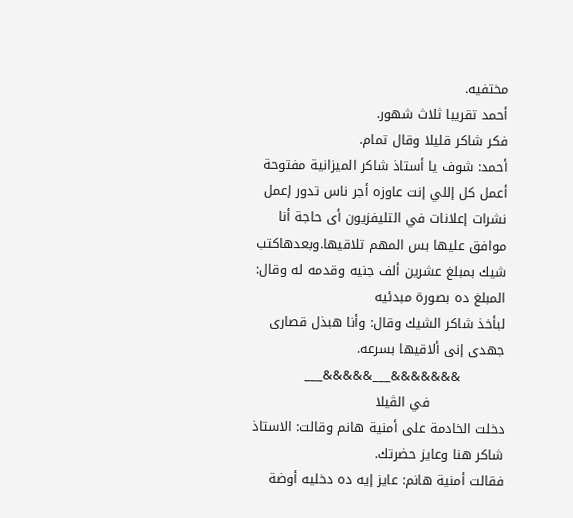مختفيه.
أحمد تقريبا ثلاث شهور.
فكر شاكر قليلا وقال تمام.
أحمد: شوف يا أستاذ شاكر الميزانية مفتوحة أعمل كل إللي إنت عاوزه أجر ناس تدور إعمل نشرات إعلانات في التليفزيون أى حاجة أنا موافق عليها بس المهم تلاقيها.وبعدهاكتب شيك بمبلغ عشرين ألف جنيه وقدمه له وقال: المبلغ ده بصورة مبدئيه
لبأخذ شاكر الشيك وقال: وأنا هبذل قصارى جهدى إنى ألاقيها بسرعه.
          &&&&&&&___&&&&&___
                 في الڤيلا
دخلت الخادمة على أمنية هانم وقالت: الاستاذ شاكر هنا وعايز حضرتك.
فقالت أمنية هانم: عايز إيه ده دخليه أوضة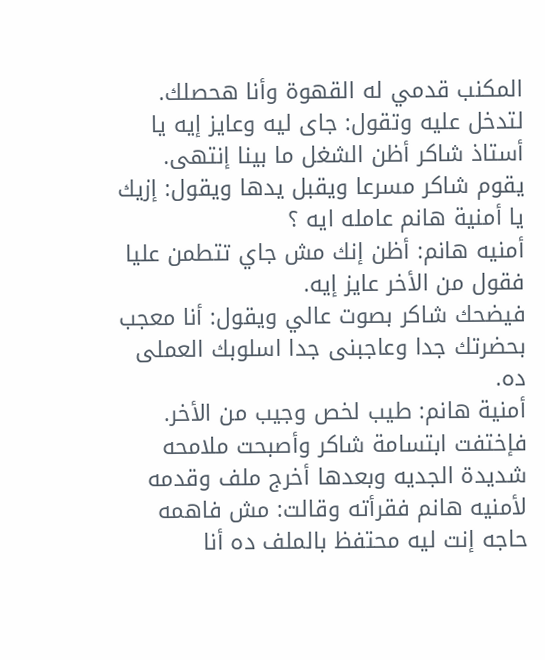المكنب قدمي له القهوة وأنا هحصلك.
لتدخل عليه وتقول: جاى ليه وعايز إيه يا أستاذ شاكر أظن الشغل ما بينا إنتهى.
يقوم شاكر مسرعا ويقبل يدها ويقول: إزيك يا أمنية هانم عامله ايه ؟
أمنيه هانم: أظن إنك مش جاي تتطمن عليا فقول من الأخر عايز إيه.
فيضحك شاكر بصوت عالي ويقول: أنا معجب بحضرتك جدا وعاجبنى جدا اسلوبك العملى ده.
أمنية هانم: طيب لخص وجيب من الأخر.
فإختفت ابتسامة شاكر وأصبحت ملامحه شديدة الجديه وبعدها أخرج ملف وقدمه لأمنيه هانم فقرأته وقالت: مش فاهمه حاجه إنت ليه محتفظ بالملف ده أنا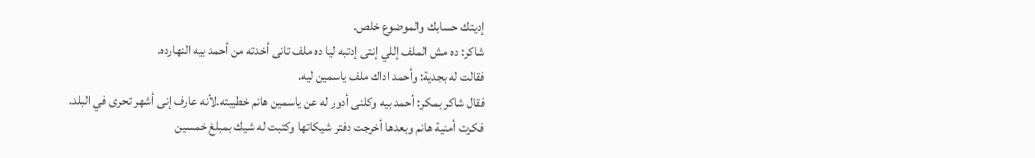إديتك حسابك والموضوع خلص.
شاكر: ده مش الملف إللي إنتى إدتبه ليا ده ملف تانى أخدته من أحمد بيه النهارده.
فقالت له بجدية: وأحمد اداك ملف ياسمين ليه.
فقال شاكر بمكر: أحمد بيه وكلنى أدور له عن ياسمين هانم خطيبته.لأنه عارف إنى أشهر تحرى في البلد.
فكرت أمنية هانم وبعدها أخرجت دفتر شيكاتها وكتبت له شيك بمبلغ خمسين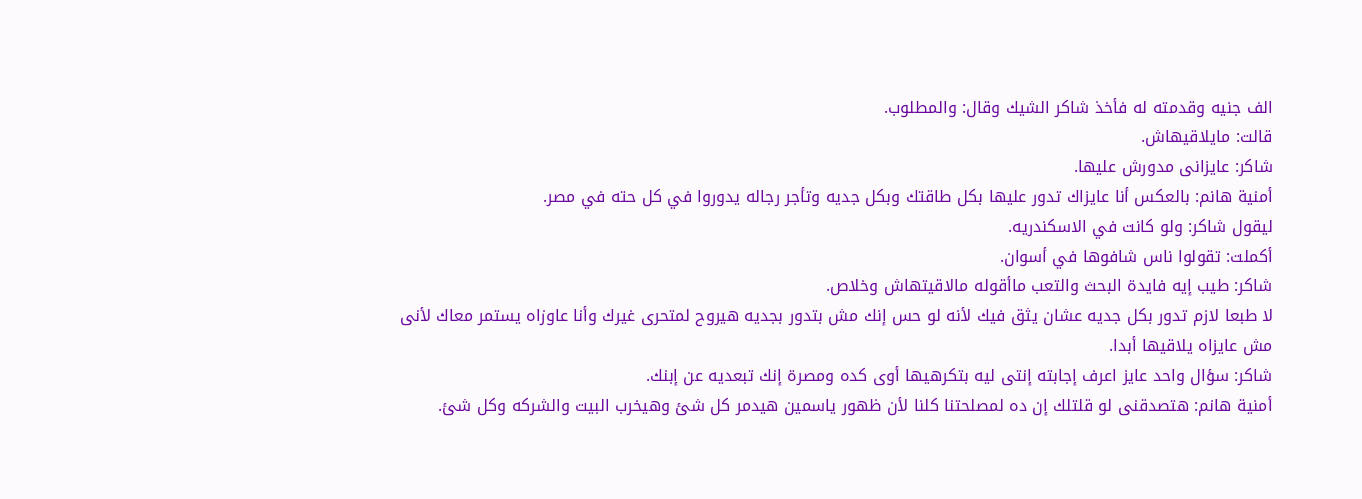الف جنيه وقدمته له فأخذ شاكر الشيك وقال: والمطلوب.
قالت: مايلاقيهاش.
شاكر: عايزانى مدورش عليها.
أمنية هانم: بالعكس أنا عايزاك تدور عليها بكل طاقتك وبكل جديه وتأجر رجاله يدوروا في كل حته في مصر.
ليقول شاكر: ولو كانت في الاسكندريه.
أكملت: تقولوا ناس شافوها في أسوان.
شاكر: طيب إيه فايدة البحث والتعب ماأقوله مالاقيتهاش وخلاص.
لا طبعا لازم تدور بكل جديه عشان يثق فيك لأنه لو حس إنك مش بتدور بجديه هيروح لمتحرى غيرك وأنا عاوزاه يستمر معاك لأنى مش عايزاه يلاقيها أبدا.
شاكر: سؤال واحد عايز اعرف إجابته إنتى ليه بتكرهيها أوى كده ومصرة إنك تبعديه عن إبنك.
أمنية هانم: هتصدقنى لو قلتلك إن ده لمصلحتنا كلنا لأن ظهور ياسمين هيدمر كل شئ وهيخرب البيت والشركه وكل شئ.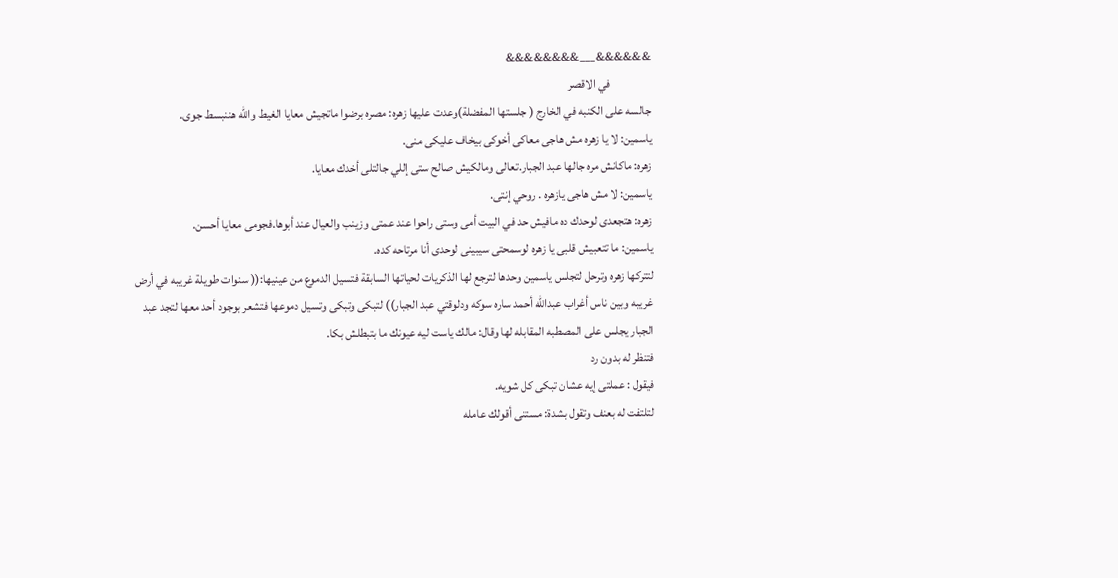&&&&&&___&&&&&&&&
                 في الاقصر
جالسه على الكنبه في الخارج ( جلستها المفضلة)وعدت عليها زهره: مصره برضوا ماتجيش معايا الغيط والله هننبسط جوى.
ياسمين: لا يا زهره مش هاجى معاكى أخوكى بيخاف عليكى منى.
زهره: ماكانش مره جالها عبد الجبار.تعالى ومالكيش صالح ستى إللي جالتلى أخدك معايا.
ياسمين: لا مش هاجى يازهره . روحي إنتى.
زهره: هتجعدى لوحدك ده مافيش حد في البيت أمى وستى راحوا عند عمتى وزينب والعيال عند أبوها.فجومى معايا أحسن.
ياسمين: ما تتعبيش قلبى يا زهره لوسمحتى سيبينى لوحدى أنا مرتاحه كده.
لتتركها زهره وترحل لتجلس ياسمين وحدها لترجع لها الذكريات لحياتها السابقة فتسيل الدموع من عينيها:(( سنوات طويلة غريبه في أرض غريبه وبين ناس أغراب عبدالله أحمد ساره سوكه ودلوقتي عبد الجبار)) لتبكى وتبكى وتسيل دموعها فتشعر بوجود أحد معها لتجد عبد الجبار يجلس على المصطبه المقابله لها وقال: مالك ياست ليه عيونك ما بتبطلش بكا.
فتنظر له بدون رد
فيقول : عملتى إيه عشان تبكى كل شويه.
لتلتفت له بعنف وتقول بشدة: مستنى أقولك عامله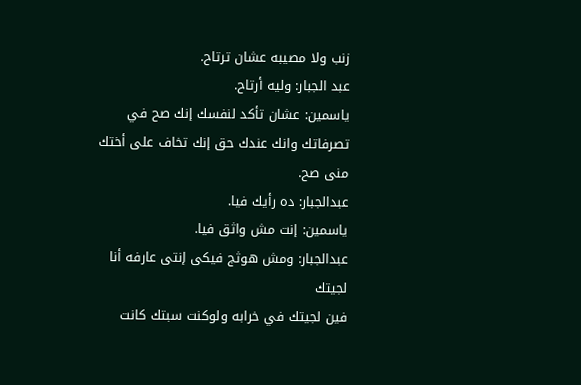زنب ولا مصيبه عشان ترتاح.
عبد الجبار: وليه أرتاح.
ياسمين: عشان تأكد لنفسك إنك صح في تصرفاتك وانك عندك حق إنك تخاف على أختك منى صح.
عبدالجبار: ده رأيك فيا.
ياسمين: إنت مش واثق فيا.
عبدالجبار: ومش هوثج فيكى إنتى عارفه أنا لجيتك
فين لجيتك في خرابه ولوكنت سبتك كانت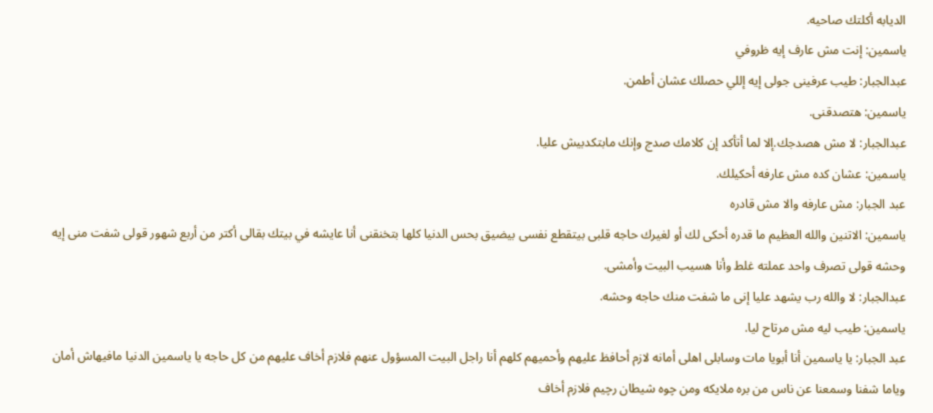الديابه أكلتك صاحيه.
ياسمين: إنت مش عارف إيه ظروفي
عبدالجبار: طيب عرفينى جولى إيه إللي حصلك عشان أطمن.
ياسمين: هتصدقنى.
عبدالجبار: لا مش هصدجك.إلا لما أتأكد إن كلامك صدج وإنك مابتكدبيش عليا.
ياسمين: عشان كده مش عارفه أحكيلك.
عبد الجبار: مش عارفه والا مش قادره
ياسمين: الاتنين والله العظيم ما قدره أحكى لك أو لغيرك حاجه قلبى بيتقطع نفسى بيضيق بحس الدنيا كلها بتخنقنى أنا عايشه في بيتك بقالى أكتر من أربع شهور قولى شفت منى إيه وحشه قولى تصرف واحد عملته غلط وأنا هسيب البيت وأمشى.
عبدالجبار: لا والله رب يشهد عليا إنى ما شفت منك حاجه وحشه.
ياسمين: طيب ليه مش مرتاح ليا.
عبد الجبار: يا ياسمين أنا أبويا مات وسابلى اهلى أمانه لازم أحافظ عليهم وأحميهم كلهم أنا راجل البيت المسؤول عنهم فلازم أخاف عليهم من كل حاجه يا ياسمين الدنيا مافيهاش أمان وياما شفنا وسمعنا عن ناس من بره ملايكه ومن چوه شيطان رچيم فلازم أخاف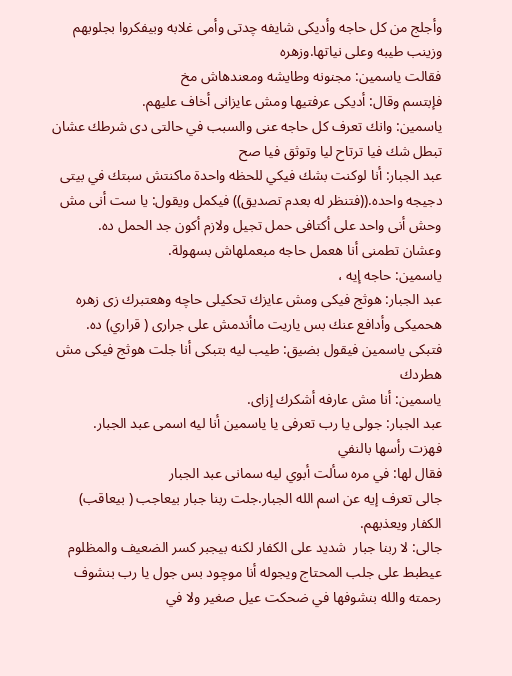وأجلج من كل حاجه وأديكى شايفه چدتى وأمى غلابه وبيفكروا بجلوبهم وزينب طيبه وعلى نياتها.وزهره
فقالت ياسمين: مجنونه وطايشه ومعندهاش مخ
فإبتسم وقال: أديكى عرفتيها ومش عايزانى أخاف عليهم.
ياسمين: وانك تعرف كل حاجه عنى والسبب في حالتى دى شرطك عشان تبطل شك فيا ترتاح ليا وتوثق فيا صح
عبد الجبار: أنا لوكنت بشك فيكي للحظه واحدة ماكنتش سبتك في بيتى دجيجه واحده.((فتنظر له بعدم تصديق)) فيكمل ويقول: يا ست أنى مش وحش أنى واحد على أكتافى حمل تجيل ولازم أكون جد الحمل ده.
وعشان تطمنى أنا هعمل حاجه مبعملهاش بسهولة.
ياسمين: حاجه إيه ،
عبد الجبار: هوثج فيكى ومش عايزك تحكيلى حاچه وهعتبرك زى زهره هحميكى وأدافع عنك بس ياريت ماأندمش على جرارى ( قراري) ده.
فتبكى ياسمين فيقول بضيق: طيب ليه بتبكى أنا جلت هوثج فيكى مش هطردك
ياسمين: أنا مش عارفه أشكرك إزاى.
عبد الجبار: جولى يا رب تعرفى يا ياسمين أنا ليه اسمى عبد الجبار.
فهزت رأسها بالنفي
فقال لها: في مره سألت أبوي ليه سمانى عبد الجبار
جالى تعرف إيه عن اسم الله الجبار.جلت ربنا جبار بيعاجب ( بيعاقب) الكفار ويعذبهم.
جالى: لا ربنا جبار  شديد على الكفار لكنه بيجبر كسر الضعيف والمظلوم عيطبط على جلب المحتاج ويجوله أنا موچود بس جول يا رب بنشوف رحمته والله بنشوفها في ضحكت عيل صغير ولا في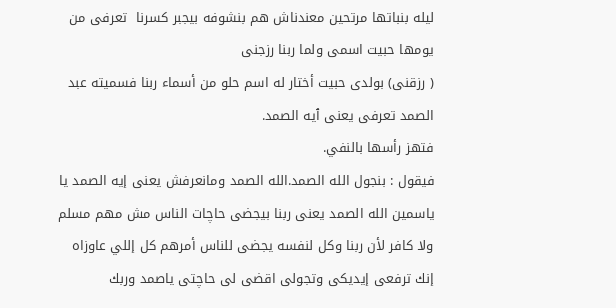ليله بنباتها مرتحين معندناش هم بنشوفه بيجبر كسرنا  تعرفى من يومها حبيت اسمى ولما ربنا رزجنى
( رزقنى) بولدى حبيت أختار له اسم حلو من أسماء ربنا فسميته عبد الصمد تعرفى يعنى ٱيه الصمد.
فتهز رأسها بالنفي.
فيقول : بنجول الله الصمد.الله الصمد ومانعرفش يعنى إيه الصمد يا ياسمين الله الصمد يعنى ربنا بيجضى حاچات الناس مش مهم مسلم ولا كافر لأن ربنا وكل لنفسه يجضى للناس أمرهم كل إللي عاوزاه إنك ترفعى إيديكى وتجولى اقضى لى حاچتى ياصمد وربك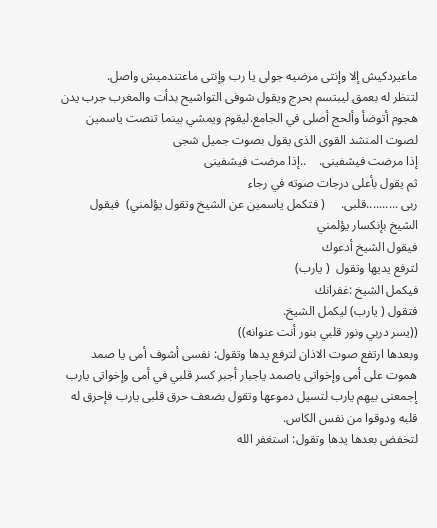ماعيردكيش إلا وإنتى مرضيه جولى يا رب وإنتى ماعتندميش واصل.
لتنظر له بعمق ليبتسم بحرج ويقول شوفى التواشيح بدأت والمغرب جرب يدن هجوم أتوضأ وألحج أصلى في الجامع.ليقوم ويمشي بينما تنصت ياسمين لصوت المنشد القوى الذى يقول بصوت جميل شجى
إذا مرضت فيشفينى.    ..إذا مرضت فيشفينى
ثم يقول بأعلى درجات صوته في رجاء
ربى ..........قلبى.     ( فتكمل ياسمين عن الشيخ وتقول يؤلمني)  فيقول الشيخ بإنكسار يؤلمني
فيقول الشيخ أدعوك
لترفع يديها وتقول  ( يارب)
فيكمل الشيخ :غفرانك
فتقول ( يارب) ليكمل الشيخ.
((يسر دربي ونور قلبي بنور أنت عنوانه))
وبعدها ارتفع صوت الاذان لترفع يدها وتقول: نفسى أشوف أمى يا صمد هموت على أمى وإخواتى ياصمد ياجبار أجبر كسر قلبي في أمى وإخواتى يارب إجمعنى بيهم يارب لتسيل دموعها وتقول بضعف حرق قلبى يارب فإحرق له قلبه ودوقوا من نفس الكاس.
لتخفض بعدها يدها وتقول: استغفر الله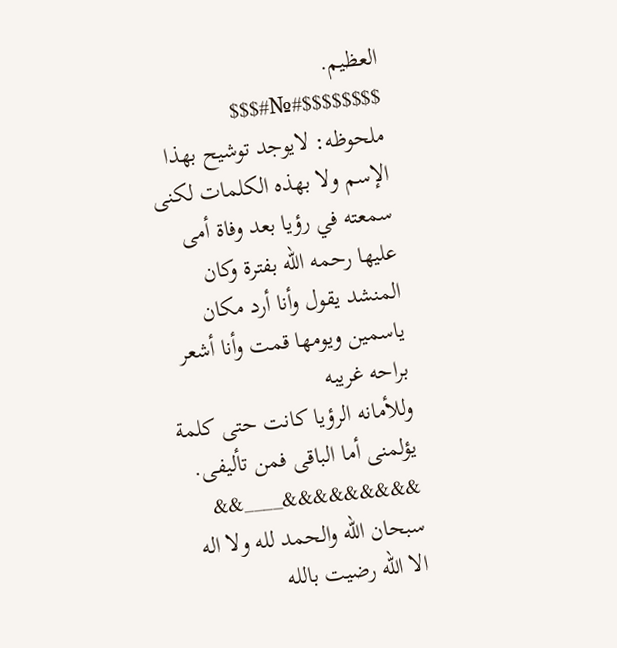العظيم.
$$$$$$$$#№#$$$
ملحوظه: لايوجد توشيح بهذا الإسم ولا بهذه الكلمات لكنى سمعته في رؤيا بعد وفاة أمى عليها رحمه الله بفترة وكان المنشد يقول وأنا أرد مكان ياسمين ويومها قمت وأنا أشعر براحه غريبه
وللأمانه الرؤيا كانت حتى كلمة يؤلمنى أما الباقى فمن تأليفى.
&&&&&&&&&____&&
سبحان الله والحمد لله ولا اله الا الله رضيت بالله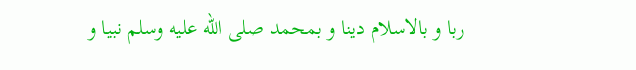ربا و بالاسلام دينا و بمحمد صلى الله عليه وسلم نبيا و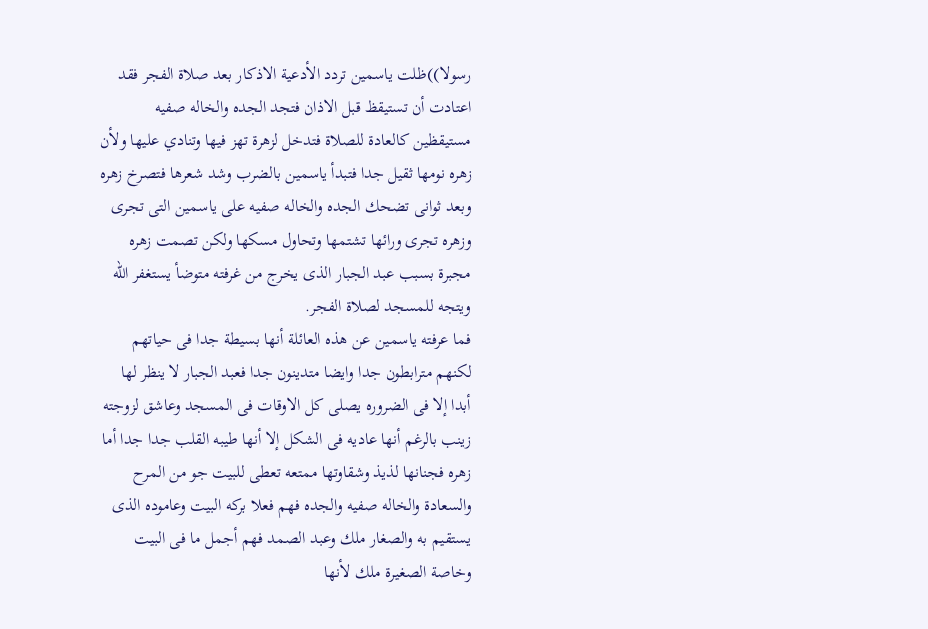رسولا))ظلت ياسمين تردد الأدعية الاذكار بعد صلاة الفجر فقد اعتادت أن تستيقظ قبل الاذان فتجد الجده والخاله صفيه مستيقظين كالعادة للصلاة فتدخل لزهرة تهز فيها وتنادي عليها ولأن زهره نومها ثقيل جدا فتبدأ ياسمين بالضرب وشد شعرها فتصرخ زهره وبعد ثوانى تضحك الجده والخاله صفيه على ياسمين التى تجرى وزهره تجرى ورائها تشتمها وتحاول مسكها ولكن تصمت زهره مجبرة بسبب عبد الجبار الذى يخرج من غرفته متوضأ يستغفر الله ويتجه للمسجد لصلاة الفجر.
فما عرفته ياسمين عن هذه العائلة أنها بسيطة جدا فى حياتهم لكنهم مترابطون جدا وايضا متدينون جدا فعبد الجبار لا ينظر لها أبدا إلا فى الضروره يصلى كل الاوقات فى المسجد وعاشق لزوجته زينب بالرغم أنها عاديه فى الشكل إلا أنها طيبه القلب جدا جدا أما زهره فجنانها لذيذ وشقاوتها ممتعه تعطى للبيت جو من المرح والسعادة والخاله صفيه والجده فهم فعلا بركه البيت وعاموده الذى يستقيم به والصغار ملك وعبد الصمد فهم أجمل ما فى البيت وخاصة الصغيرة ملك لأنها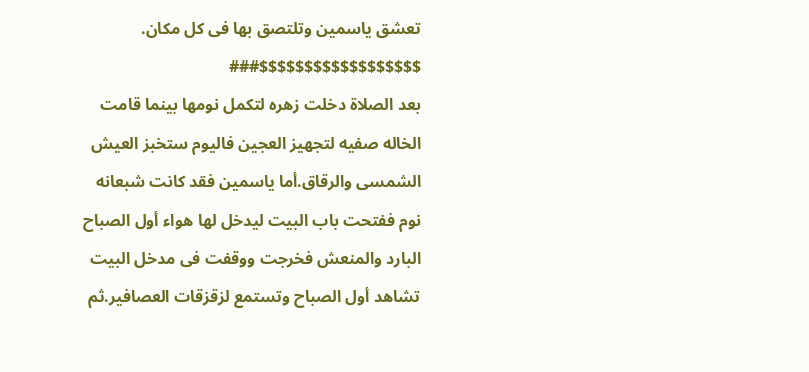تعشق ياسمين وتلتصق بها فى كل مكان.
$$$$$$$$$$$$$$$$$$###
بعد الصلاة دخلت زهره لتكمل نومها بينما قامت الخاله صفيه لتجهيز العجين فاليوم ستخبز العيش الشمسى والرقاق.أما ياسمين فقد كانت شبعانه نوم ففتحت باب البيت ليدخل لها هواء أول الصباح البارد والمنعش فخرجت ووقفت فى مدخل البيت تشاهد أول الصباح وتستمع لزقزقات العصافير.ثم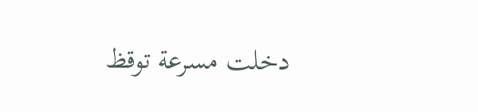دخلت مسرعة توقظ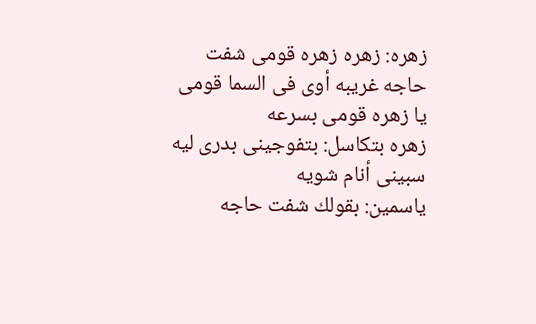زهره: زهره زهره قومى شفت حاجه غريبه أوى فى السما قومى يا زهره قومى بسرعه
زهره بتكاسل: بتفوجينى بدرى ليه سبينى أنام شويه
ياسمين: بقولك شفت حاجه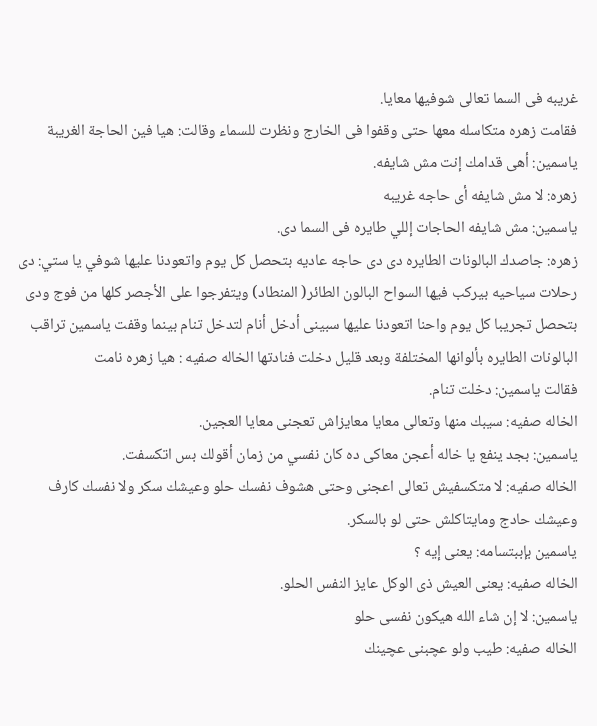غريبه فى السما تعالى شوفيها معايا.
فقامت زهره متكاسله معها حتى وقفوا فى الخارج ونظرت للسماء وقالت: هيا فين الحاجة الغريبة
ياسمين: أهى قدامك إنت مش شايفه.
زهره: لا مش شايفه أى حاجه غريبه
ياسمين: مش شايفه الحاجات إللي طايره فى السما دى.
زهره: جاصدك البالونات الطايره دى دى حاجه عاديه بتحصل كل يوم واتعودنا عليها شوفي يا ستي: دى رحلات سياحيه بيركب فيها السواح البالون الطائر( المنطاد) ويتفرجوا على الأجصر كلها من فوج ودى بتحصل تجريبا كل يوم واحنا اتعودنا عليها سبينى أدخل أنام لتدخل تنام بينما وقفت ياسمين تراقب البالونات الطايره بألوانها المختلفة وبعد قليل دخلت فنادتها الخاله صفيه : هيا زهره نامت
فقالت ياسمين: دخلت تنام.
الخاله صفيه: سيبك منها وتعالى معايا معايزاش تعجنى معايا العجين.
ياسمين: بجد ينفع يا خاله أعجن معاكى ده كان نفسي من زمان أقولك بس اتكسفت.
الخاله صفيه: لا متكسفيش تعالى اعجنى وحتى هشوف نفسك حلو وعيشك سكر ولا نفسك كارف وعيشك حادج ومايتاكلش حتى لو بالسكر.
ياسمين بإببتسامه: يعنى إيه ؟
الخاله صفيه: يعنى العيش ذى الوكل عايز النفس الحلو.
ياسمين: لا إن شاء الله هيكون نفسى حلو
الخاله صفيه: طيب ولو عچبنى عچينك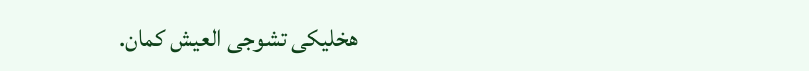هخليكى تشوجى العيش كمان.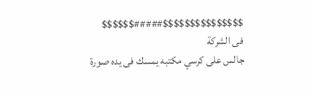$$$$$$$$$$$$$$$#####$$$$$$
فى الشركة
جالس على كرسي مكتبه يمسك فى يده صورة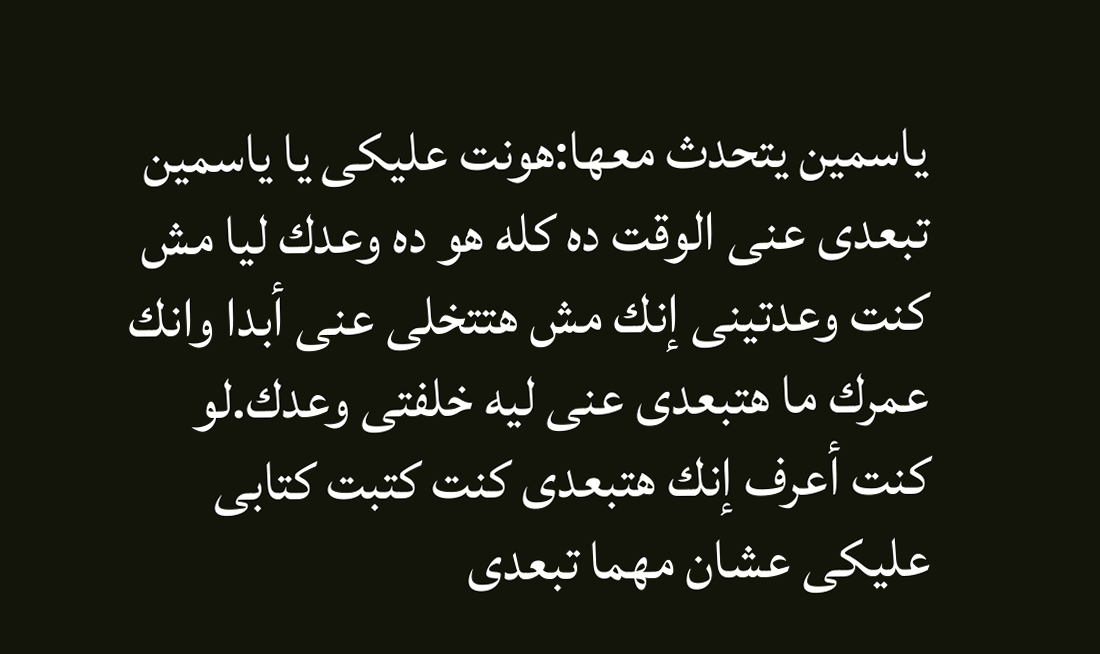ياسمين يتحدث معها:هونت عليكى يا ياسمين تبعدى عنى الوقت ده كله هو ده وعدك ليا مش كنت وعدتينى إنك مش هتتخلى عنى أبدا وانك عمرك ما هتبعدى عنى ليه خلفتى وعدك.لو كنت أعرف إنك هتبعدى كنت كتبت كتابى عليكى عشان مهما تبعدى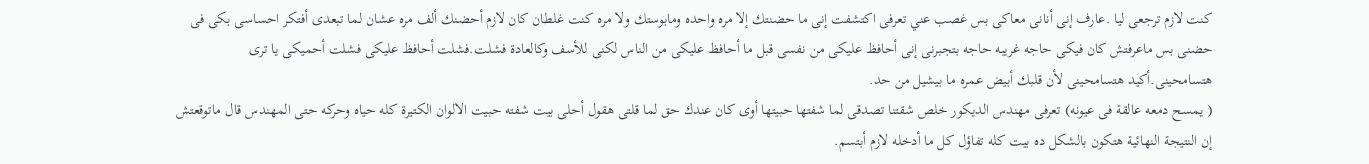كنت لازم ترجعى ليا .عارف إنى أنانى معاكى بس غصب عني تعرفى اكتشفت إنى ما حضنتك إلا مره واحده ومابوستك ولا مره كنت غلطان كان لازم أحضنك ألف مره عشان لما تبعدى أفتكر احساسى بكى فى حضنى بس ماعرفتش كان فيكى حاجه غريبه حاجه بتجبرنى إنى أحافظ عليكى من نفسى قبل ما أحافظ عليكى من الناس لكنى للأسف وكالعادة فشلت.فشلت أحافظ عليكى فشلت أحميكى يا ترى هتسامحينى.أكيد هتسامحينى لأن قلبك أبيض عمره ما بيشيل من حد.
( يمسح دمعه عالقة فى عيونه) تعرفى مهندس الديكور خلص شقتنا تصدقى لما شفتها حبيتها أوى كان عندك حق لما قلتى هقول أحلى بيت شفته حبيت الالوان الكتيرة كله حياه وحركه حتى المهندس قال ماتوقعتش إن النتيجة النهائية هتكون بالشكل ده بيت كله تفاؤل كل ما أدخله لازم أبتسم.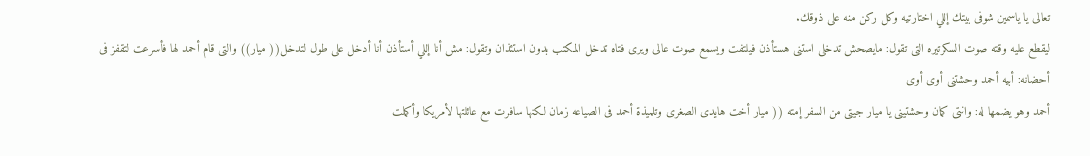تعالى يا ياسمين شوفى بيتك إللي اختارتيه وكل ركن منه على ذوقك.
ليقطع عليه وقته صوت السكرتيره التى تقول: مايصحش تدخلى استنى هستأذن فيلتفت ويسمع صوت عالى ويرى فتاه تدخل المكتب بدون استئذان وتقول: مش أنا إللي أستأذن أنا أدخل على طول لتدخل(( ميار)) والتى قام أحمد لها فأسرعت لتقفز فى أحضانه: أبيه أحمد وحشتنى أوى أوى
أحمد وهو يضمها له: وانتى كمان وحشتينى يا ميار جيتى من السفر إمته (( ميار أخت هايدى الصغرى وتلميذة أحمد فى الصياعه زمان لكنها سافرت مع عائلتها لأمريكا وأكملت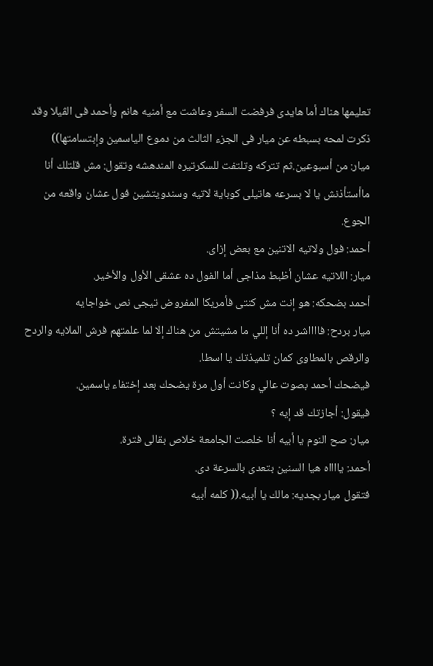تعليمها هناك أما هايدى فرفضت السفر وعاشت مع أمنيه هانم وأحمد فى الڤيلا وقد ذكرت لمحه بسبطه عن ميار فى الجزء الثالث من دموع الياسمين وإبتسامتها))
ميار: من أسبوعين.ثم تتركه وتلتفت للسكرتيره المندهشه وتقول: مش قلتلك أنا ماأستأذنش يا لا بسرعه هاتيلى كوباية لاتيه وسندويتشين فول عشان واقعه من الجوع.
أحمد: فول ولاتيه الاتنين مع بعض إزاى.
ميار: اللاتيه عشان أظبط مذاجى أما الفول ده عشقى الأول والأخير.
أحمد بضحكه: هو إنت مش كنتى فأمريكا المفروض تيجى نص خواجايه
ميار بردح: فااااشر ده أنا إللي ما مشيتش من هناك إلا لما علمتهم فرش الملايه والردح والرقص بالمطاوى كمان تلميذتك يا اسطا.
فيضحك أحمد بصوت عالي وكانت أول مرة يضحك بعد إختفاء ياسمين.
فيقول: أجازتك قد إيه ؟
ميار: صح النوم يا أبيه أنا خلصت الجامعة خلاص بقالى فترة.
أحمد: يااااه هيا السنين بتعدى بالسرعة دى.
فتقول ميار بجديه: مالك يا أبيه.(( كلمه أبيه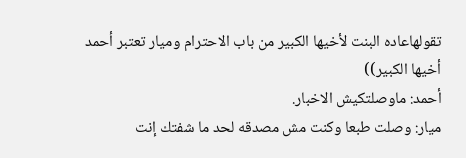تقولهاعاده البنت لأخيها الكبير من باب الاحترام وميار تعتبر أحمد أخيها الكبير))
أحمد: ماوصلتكيش الاخبار.
ميار: وصلت طبعا وكنت مش مصدقه لحد ما شفتك إنت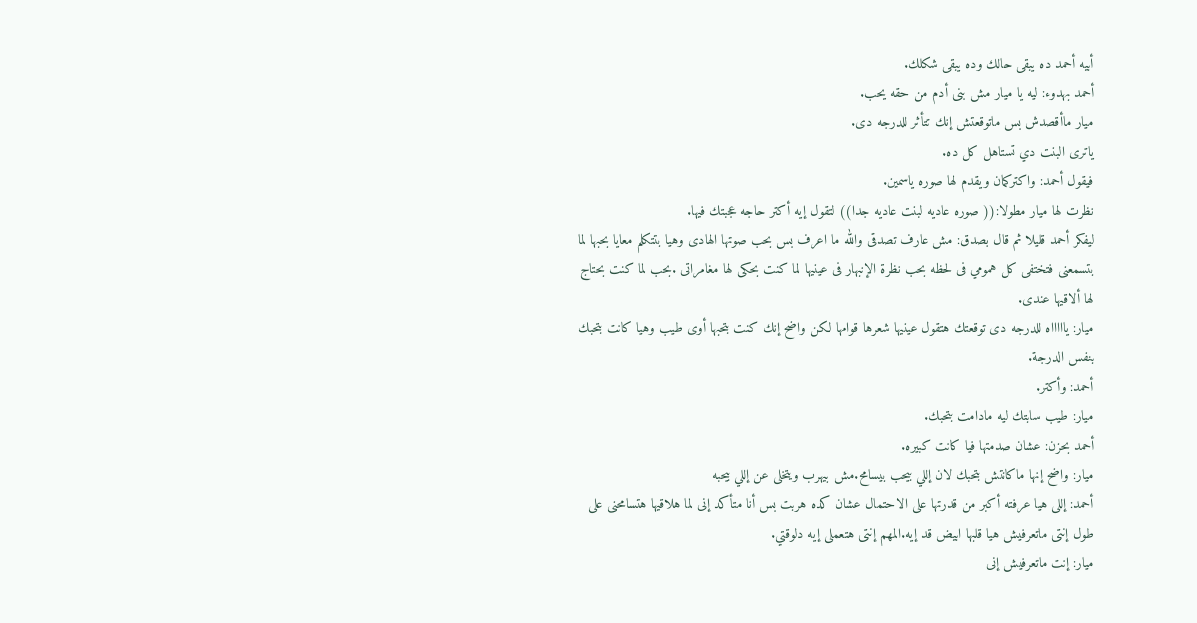أبيه أحمد ده يبقى حالك وده يبقى شكلك.
أحمد بهدوء: ليه يا ميار مش بنى أدم من حقه يحب.
ميار ماأقصدش بس ماتوقعتش إنك تتأثر للدرجه دى.
ياترى البنت دي تستاهل كل ده.
فيقول أحمد: واكتركمان ويقدم لها صوره ياسمين.
نظرت لها ميار مطولا:(( صوره عاديه لبنت عاديه جدا)) لتقول إيه أكتر حاجه عجبتك فيها.
ليفكر أحمد قليلا ثم قال بصدق: مش عارف تصدقى والله ما اعرف بس بحب صوتها الهادى وهيا بتتكلم معايا بحبها لما بتسمعنى فتختفى كل همومي فى لحظه بحب نظرة الإنبهار فى عينيها لما كنت بحكى لها مغامراتى .بحب لما كنت بحتاج لها ألاقيها عندى.
ميار: ياااااه للدرجه دى توقعتك هتقول عينيها شعرها قوامها لكن واضح إنك كنت بتحبها أوى طيب وهيا كانت بتحبك بنفس الدرجة.
أحمد: وأكتر.
ميار: طيب سابتك ليه مادامت بتحبك.
أحمد بحزن: عشان صدمتها فيا كانت كبيره.
ميار: واضح إنها ماكانتش بتحبك لان إللي بيحب بيسامح.مش بيهرب ويتخلى عن إللي بيحبه
أحمد: إللى هيا عرفته أكبر من قدرتها على الاحتمال عشان كده هربت بس أنا متأكد إنى لما هلاقيها هتسامحنى على طول إنتى ماتعرفيش هيا قلبها ابيض قد إيه.المهم إنتى هتعملى إيه دلوقتي.
ميار: إنت ماتعرفيش إنى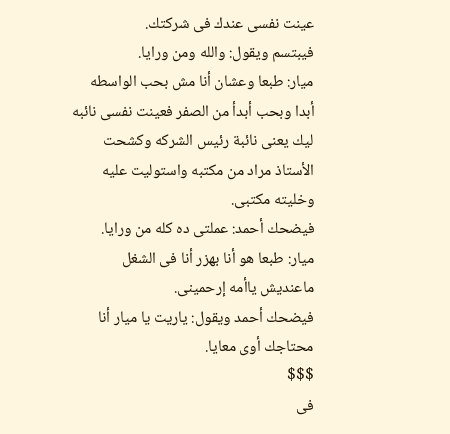عينت نفسى عندك فى شركتك.
فيبتسم ويقول: والله ومن ورايا.
ميار: طبعا وعشان أنا مش بحب الواسطه أبدا وبحب أبدأ من الصفر فعينت نفسى نائبه ليك يعنى نائبة رئيس الشركه وكشحت الأستاذ مراد من مكتبه واستوليت عليه وخليته مكتبى.
فيضحك أحمد: عملتى ده كله من ورايا.
ميار: طبعا هو أنا بهزر أنا فى الشغل ماعنديش ياأمه إرحمينى.
فيضحك أحمد ويقول: ياريت يا ميار أنا محتاجك أوى معايا.
$$$
فى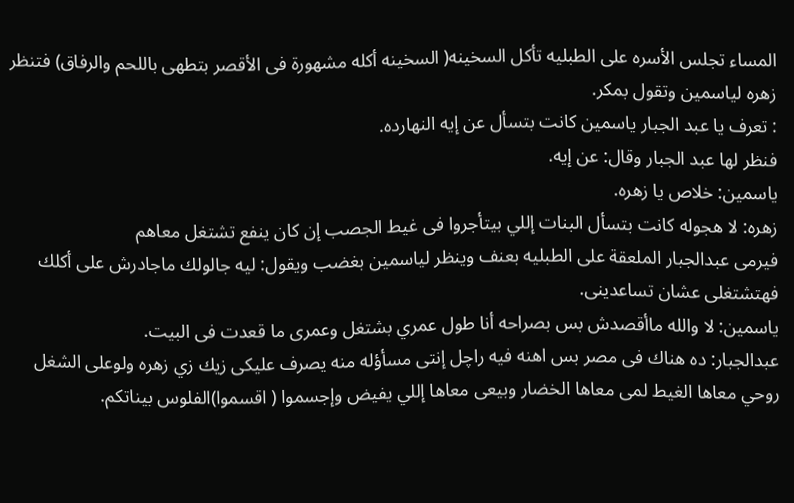المساء تجلس الأسره على الطبليه تأكل السخينه( السخينه أكله مشهورة فى الأقصر بتطهى باللحم والرفاق) فتنظر زهره لياسمين وتقول بمكر.
: تعرف يا عبد الجبار ياسمين كانت بتسأل عن إيه النهارده.
فنظر لها عبد الجبار وقال: عن إيه.
ياسمين: خلاص يا زهره.
زهره: لا هجوله كانت بتسأل البنات إللي بيتأجروا فى غيط الجصب إن كان ينفع تشتغل معاهم
فيرمى عبدالجبار الملعقة على الطبليه بعنف وينظر لياسمين بغضب ويقول: ليه جالولك ماجادرش على أكلك فهتشتغلى عشان تساعدينى.
ياسمين: لا والله ماأقصدش بس بصراحه أنا طول عمري بشتغل وعمرى ما قعدت فى البيت.
عبدالجبار: ده هناك فى مصر بس اهنه فيه راچل إنتى مسأؤله منه يصرف عليكى زيك زي زهره ولوعلى الشغل روحي معاها الغيط لمى معاها الخضار وبيعى معاها إللي يفيض وإجسموا ( اقسموا)الفلوس بيناتكم.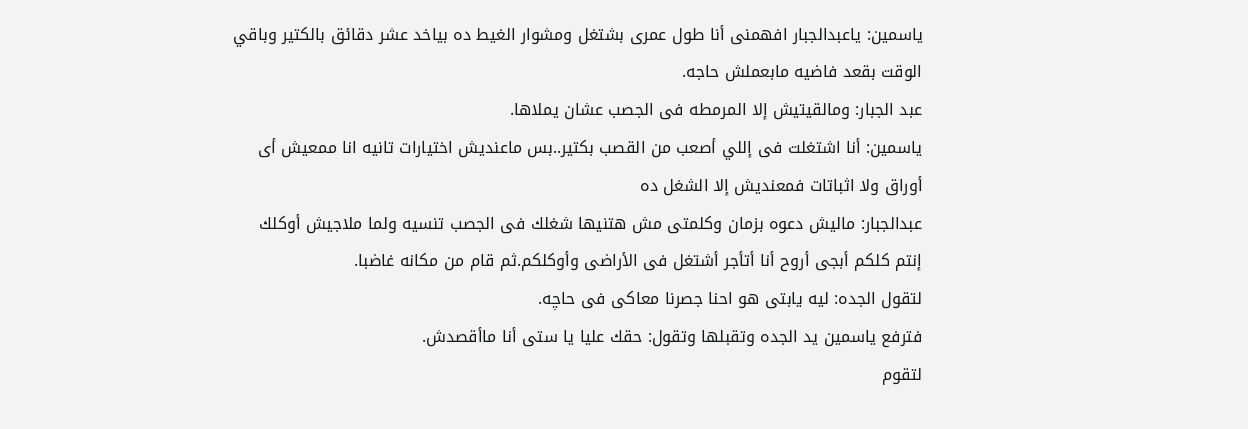ياسمين: ياعبدالجبار افهمنى أنا طول عمرى بشتغل ومشوار الغيط ده بياخد عشر دقائق بالكتير وباقي الوقت بقعد فاضيه مابعملش حاجه.
عبد الجبار: ومالقيتيش إلا المرمطه فى الجصب عشان يملاها.
ياسمين: أنا اشتغلت فى إللي أصعب من القصب بكتير..بس ماعنديش اختيارات تانيه انا ممعيش أى أوراق ولا اثباتات فمعنديش إلا الشغل ده
عبدالجبار: ماليش دعوه بزمان وكلمتى مش هتنيها شغلك فى الجصب تنسيه ولما ملاجيش أوكلك إنتم كلكم أبجى أروح أنا أتأجر أشتغل فى الأراضى وأوكلكم.ثم قام من مكانه غاضبا.
لتقول الجده: ليه يابتى هو احنا جصرنا معاكى فى حاچه.
فترفع ياسمين يد الجده وتقبلها وتقول: حقك عليا يا ستى أنا ماأقصدش.
لتقوم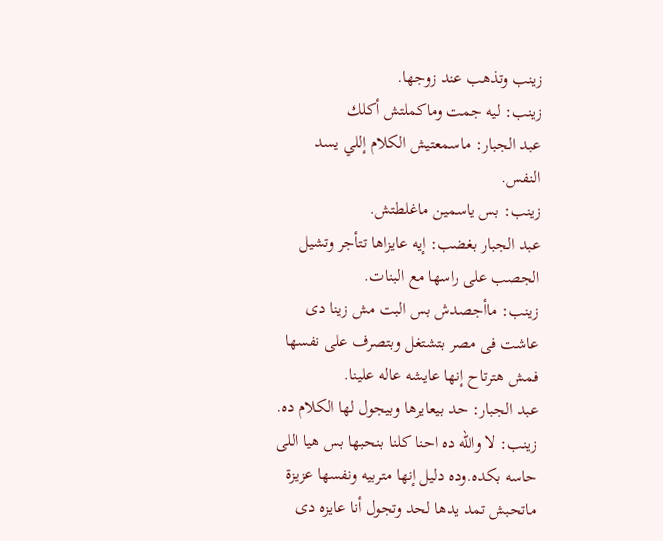زينب وتذهب عند زوجها.
زينب: ليه جمت وماكملتش أكلك
عبد الجبار: ماسمعتيش الكلام إللي يسد النفس.
زينب: بس ياسمين ماغلطتش.
عبد الجبار بغضب: إيه عايزاها تتأجر وتشيل الجصب على راسها مع البنات.
زينب: ماأجصدش بس البت مش زينا دى عاشت فى مصر بتشتغل وبتصرف على نفسها فمش هترتاح إنها عايشه عاله علينا.
عبد الجبار: حد بيعايرها وبيجول لها الكلام ده.
زينب: لا والله ده احنا كلنا بنحبها بس هيا اللى حاسه بكده.وده دليل إنها متربيه ونفسها عزيزة ماتحبش تمد يدها لحد وتجول أنا عايزه دى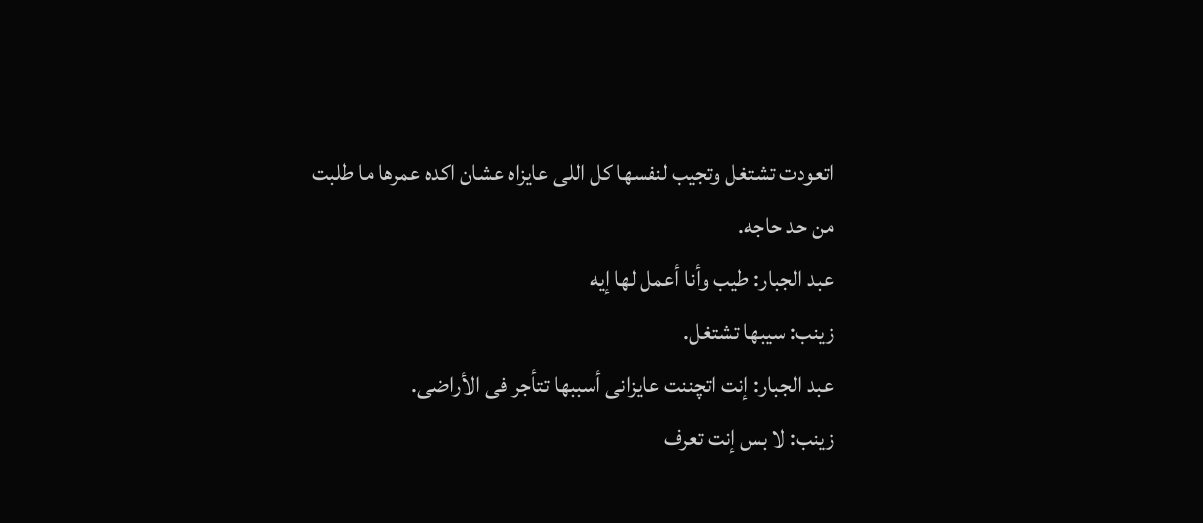اتعودت تشتغل وتجيب لنفسها كل اللى عايزاه عشان اكده عمرها ما طلبت من حد حاجه.
عبد الجبار: طيب وأنا أعمل لها إيه
زينب: سيبها تشتغل.
عبد الجبار: إنت اتچننت عايزانى أسببها تتأجر فى الأراضى.
زينب: لا بس إنت تعرف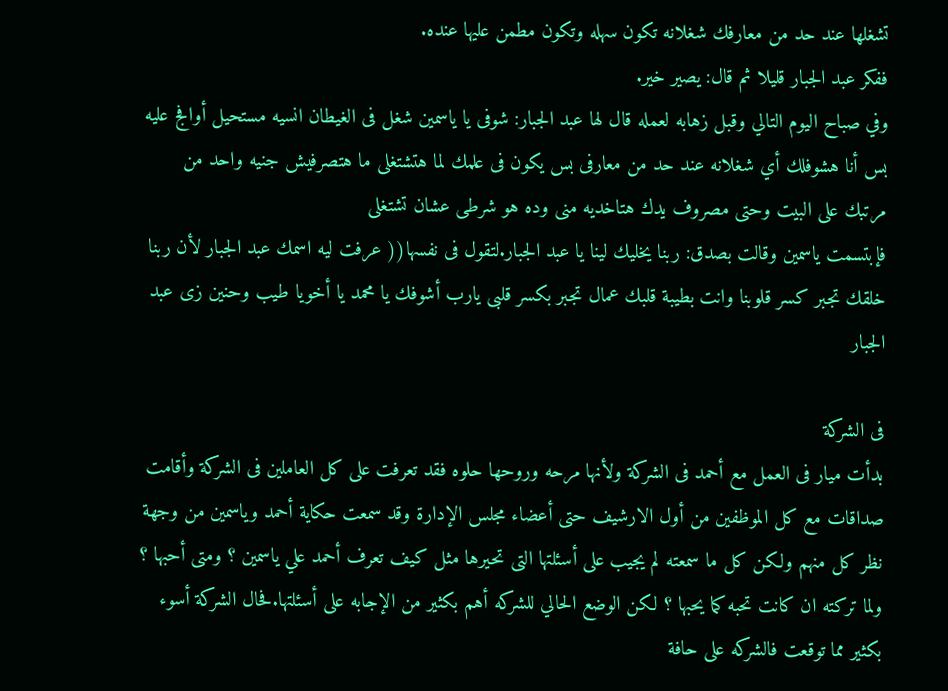تشغلها عند حد من معارفك شغلانه تكون سهله وتكون مطمن عليها عنده.
ففكر عبد الجبار قليلا ثم قال: يصير خير.
وفي صباح اليوم التالي وقبل زهابه لعمله قال لها عبد الجبار: شوفى يا ياسمين شغل فى الغيطان انسيه مستحيل أوافج عليه بس أنا هشوفلك أي شغلانه عند حد من معارفى بس يكون فى علمك لما هتشتغلى ما هتصرفيش جنيه واحد من مرتبك على البيت وحتى مصروف يدك هتاخديه منى وده هو شرطى عشان تشتغلى
فإبتسمت ياسمين وقالت بصدق: ربنا يخليك لينا يا عبد الجبار.لتقول فى نفسها(( عرفت ليه اسمك عبد الجبار لأن ربنا خلقك تجبر كسر قلوبنا وانت بطيبة قلبك عمال تجبر بكسر قلبى يارب أشوفك يا محمد يا أخويا طيب وحنين زى عبد الجبار

فى الشركة
بدأت ميار فى العمل مع أحمد فى الشركة ولأنها مرحه وروحها حلوه فقد تعرفت على كل العاملين فى الشركة وأقامت صداقات مع كل الموظفين من أول الارشيف حتى أعضاء مجلس الإدارة وقد سمعت حكاية أحمد وياسمين من وجهة نظر كل منهم ولكن كل ما سمعته لم يجيب على أسئلتها التى تحيرها مثل كيف تعرف أحمد علي ياسمين ؟ ومتى أحبها ؟ ولما تركته ان كانت تحبه كما يحبها ؟ لكن الوضع الحالي للشركه أهم بكثير من الإجابه على أسئلتها.فحال الشركة أسوء بكثير مما توقعت فالشركه على حافة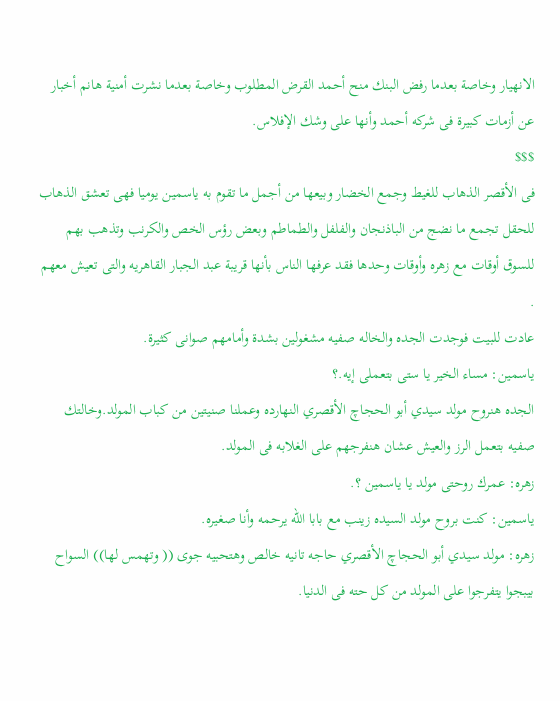الانهيار وخاصة بعدما رفض البنك منح أحمد القرض المطلوب وخاصة بعدما نشرت أمنية هانم أخبار عن أزمات كبيرة فى شركه أحمد وأنها على وشك الإفلاس.
$$$
فى الأقصر الذهاب للغيط وجمع الخضار وبيعها من أجمل ما تقوم به ياسمين يوميا فهى تعشق الذهاب للحقل تجمع ما نضج من الباذنجان والفلفل والطماطم وبعض رؤس الخص والكرنب وتذهب بهم للسوق أوقات مع زهره وأوقات وحدها فقد عرفها الناس بأنها قريبة عبد الجبار القاهريه والتى تعيش معهم .
عادت للبيت فوجدت الجده والخاله صفيه مشغولين بشدة وأمامهم صوانى كثيرة.
ياسمين: مساء الخير يا ستى بتعملى إيه.؟
الجده هنروح مولد سيدي أبو الحجاچ الأقصري النهارده وعملنا صنيتين من كباب المولد.وخالتك صفيه بتعمل الرز والعيش عشان هنفرجهم على الغلابه فى المولد.
زهره: عمرك روحتى مولد يا ياسمين ؟.
ياسمين: كنت بروح مولد السيده زينب مع بابا الله يرحمه وأنا صغيره.
زهره: مولد سيدي أبو الحجاچ الأقصري حاجه تانيه خالص وهتحبيه جوى (( وتهمس لها)) السواح بيبجوا يتفرجوا على المولد من كل حته فى الدنيا.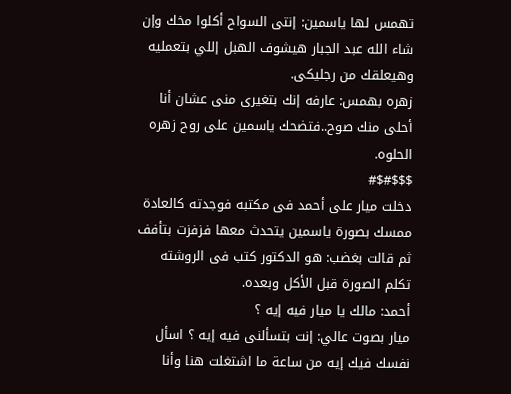تهمس لها ياسمين: إنتى السواح أكلوا مخك وإن شاء الله عبد الجبار هيشوف الهبل إللي بتعمليه وهيعلقك من رجليكى.
زهره بهمس: عارفه إنك بتغيرى منى عشان أنا أحلى منك صوح..فتضحك ياسمين على روح زهره الحلوه.
$$$#$#
دخلت ميار على أحمد فى مكتبه فوجدته كالعادة ممسك بصورة ياسمين يتحدث معها فزفزت بتأفف ثم قالت بغضب: هو الدكتور كتب فى الروشته تكلم الصورة قبل الأكل وبعده.
أحمد: مالك يا ميار فيه إيه ؟
ميار بصوت عالي: إنت بتسألنى فيه إيه ؟ اسأل نفسك فيك إيه من ساعة ما اشتغلت هنا وأنا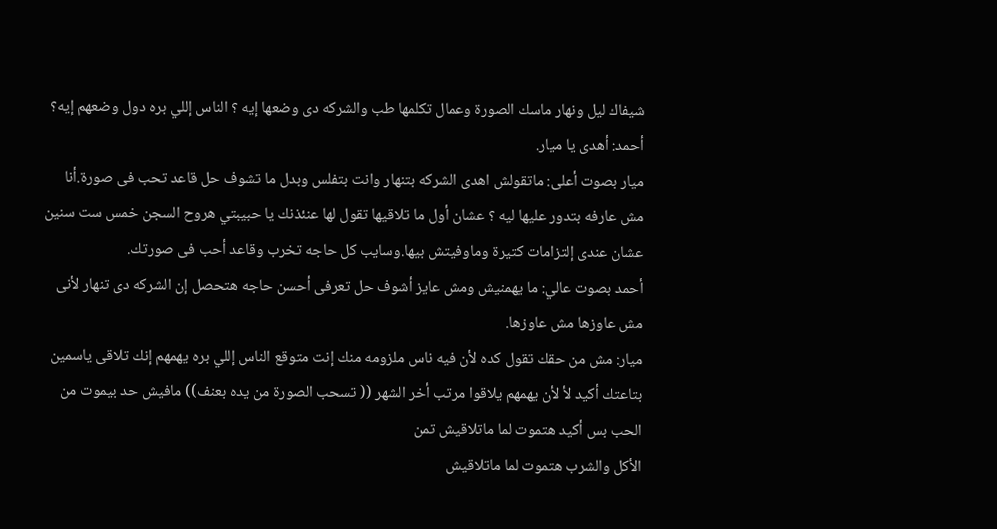شيفاك ليل ونهار ماسك الصورة وعمال تكلمها طب والشركه دى وضعها إيه ؟ الناس إللي بره دول وضعهم إيه؟
أحمد: أهدى يا ميار.
ميار بصوت أعلى: ماتقولش اهدى الشركه بتنهار وانت بتفلس وبدل ما تشوف حل قاعد تحب فى صورة.أنا مش عارفه بتدور عليها ليه ؟ عشان أول ما تلاقيها تقول لها عنئذنك يا حبيبتي هروح السجن خمس ست سنين عشان عندى إلتزامات كتيرة وماوفيتش بيها.وسايب كل حاجه تخرب وقاعد أحب فى صورتك.
أحمد بصوت عالي: ما يهمنيش ومش عايز أشوف حل تعرفى أحسن حاجه هتحصل إن الشركه دى تنهار لأنى مش عاوزها مش عاوزها.
ميار: مش من حقك تقول كده لأن فيه ناس ملزومه منك إنت متوقع الناس إللي بره يهمهم إنك تلاقى ياسمين بتاعتك أكيد لأ لأن يهمهم يلاقوا مرتب أخر الشهر (( تسحب الصورة من يده بعنف)) مافيش حد بيموت من الحب بس أكيد هتموت لما ماتلاقيش تمن
الأكل والشرب هتموت لما ماتلاقيش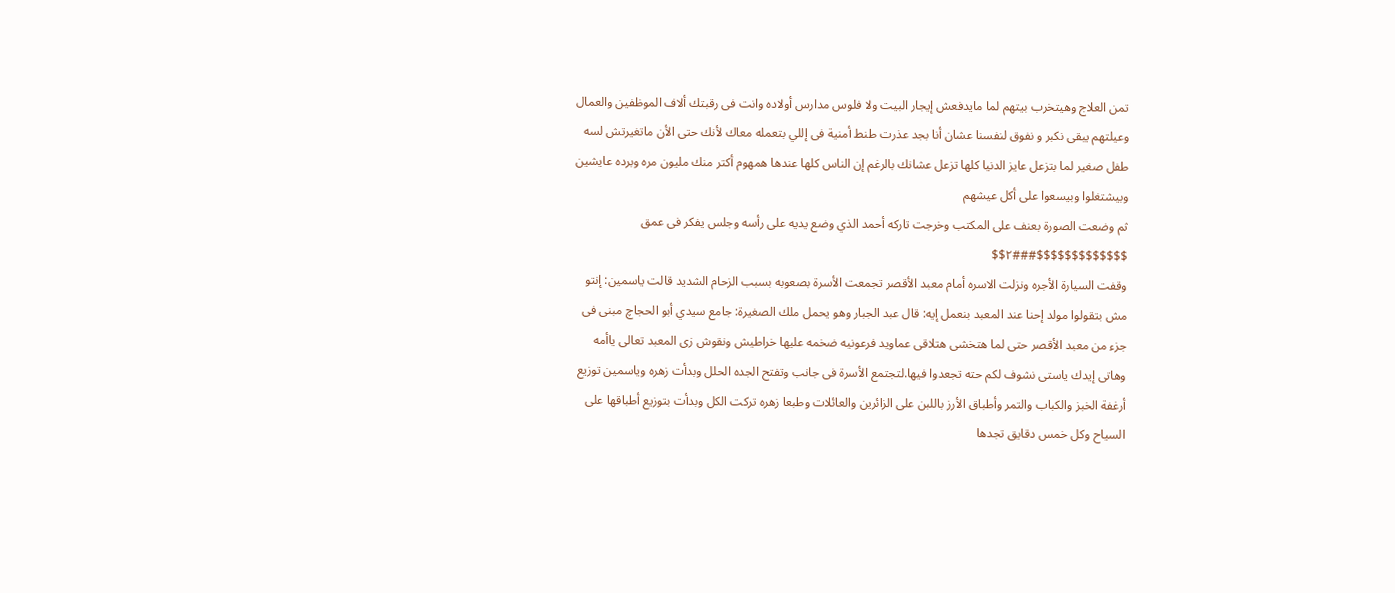تمن العلاج وهيتخرب بيتهم لما مايدفعش إيجار البيت ولا فلوس مدارس أولاده وانت فى رقبتك ألاف الموظفين والعمال وعيلتهم يبقى نكبر و نفوق لنفسنا عشان أنا بجد عذرت طنط أمنية فى إللي بتعمله معاك لأنك حتى الأن ماتغيرتش لسه طفل صغير لما بتزعل عايز الدنيا كلها تزعل عشانك بالرغم إن الناس كلها عندها همهوم أكتر منك مليون مره وبرده عايشين وبيشتغلوا وبيسعوا على أكل عيشهم
ثم وضعت الصورة بعنف على المكتب وخرجت تاركه أحمد الذي وضع يديه على رأسه وجلس يفكر فى عمق
$$$$$$$$$$$$$###٢$$
وقفت السيارة الأجره ونزلت الاسره أمام معبد الأقصر تجمعت الأسرة بصعوبه بسبب الزحام الشديد قالت ياسمين: إنتو مش بتقولوا مولد إحنا عند المعبد بنعمل إيه: قال عبد الجبار وهو يحمل ملك الصغيرة: جامع سيدي أبو الحجاچ مبنى فى جزء من معبد الأقصر حتى لما هتخشى هتلاقى عماويد فرعونيه ضخمه عليها خراطيش ونقوش زى المعبد تعالى ياأمه وهاتى إيدك ياستى نشوف لكم حته تجعدوا فيها.لتجتمع الأسرة فى جانب وتفتح الجده الحلل وبدأت زهره وياسمين توزيع أرغفة الخبز والكباب والتمر وأطباق الأرز باللبن على الزائرين والعائلات وطبعا زهره تركت الكل وبدأت بتوزيع أطباقها على السياح وكل خمس دقايق تجدها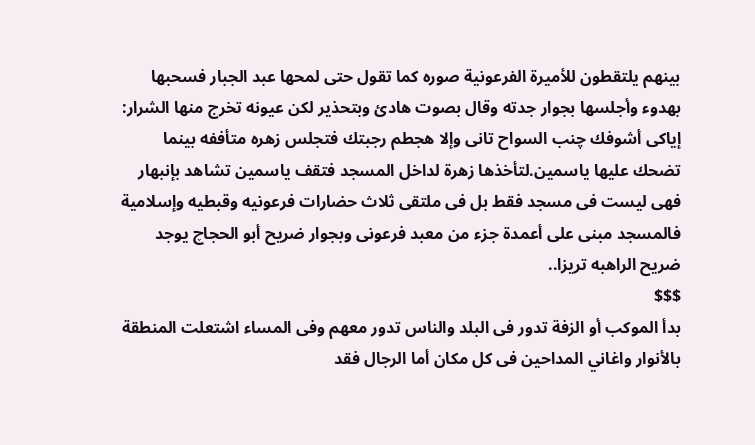بينهم يلتقطون للأميرة الفرعونية صوره كما تقول حتى لمحها عبد الجبار فسحبها بهدوء وأجلسها بجوار جدته وقال بصوت هادئ وبتحذير لكن عيونه تخرج منها الشرار: إياكى أشوفك چنب السواح تانى وإلا هجطم رجبتك فتجلس زهره متأففه بينما تضحك عليها ياسمين.لتأخذها زهرة لداخل المسجد فتقف ياسمين تشاهد بإنبهار فهى ليست فى مسجد فقط بل فى ملتقى ثلاث حضارات فرعونيه وقبطيه وإسلامية فالمسجد مبنى على أعمدة جزء من معبد فرعونى وبجوار ضريح أبو الحجاچ يوجد ضريح الراهبه تريزا..
$$$
بدأ الموكب أو الزفة تدور فى البلد والناس تدور معهم وفى المساء اشتعلت المنطقة بالأنوار واغاني المداحين فى كل مكان أما الرجال فقد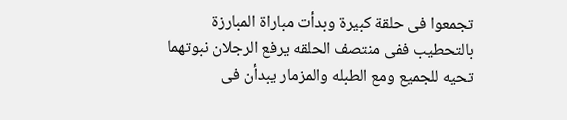تجمعوا فى حلقة كبيرة وبدأت مباراة المبارزة بالتحطيب ففى منتصف الحلقه يرفع الرجلان نبوتهما تحيه للجميع ومع الطبله والمزمار يبدأن فى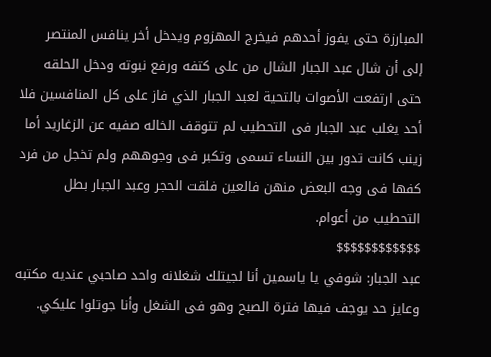المبارزة حتى يفوز أحدهم فيخرج المهزوم ويدخل أخر ينافس المنتصر
إلى أن شال عبد الجبار الشال من على كتفه ورفع نبوته ودخل الحلقه حتى ارتفعت الأصوات بالتحية لعبد الجبار الذي فاز على كل المنافسين فلا أحد يغلب عبد الجبار فى التحطيب لم تتوقف الخاله صفيه عن الزغاريد أما زينب كانت تدور بين النساء تسمى وتكبر فى وجوههم ولم تخجل من فرد كفها فى وجه البعض منهن فالعين فلقت الحجر وعبد الجبار بطل التحطيب من أعوام.
$$$$$$$$$$$$
عبد الجبار: شوفي يا ياسمين أنا لجيتلك شغلانه واحد صاحبي عنديه مكتبه وعايز حد يوجف فيها فترة الصبح وهو فى الشغل وأنا جوتلوا عليكي.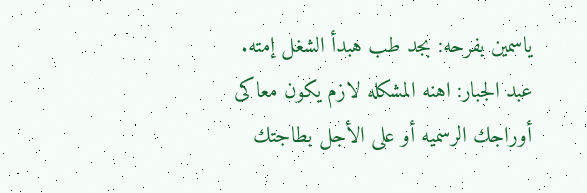ياسمين بفرحه: بجد طب هبدأ الشغل إمته.
عبد الجبار: اهنه المشكله لازم يكون معاكى أوراجك الرسميه أو على الأجل بطاجتك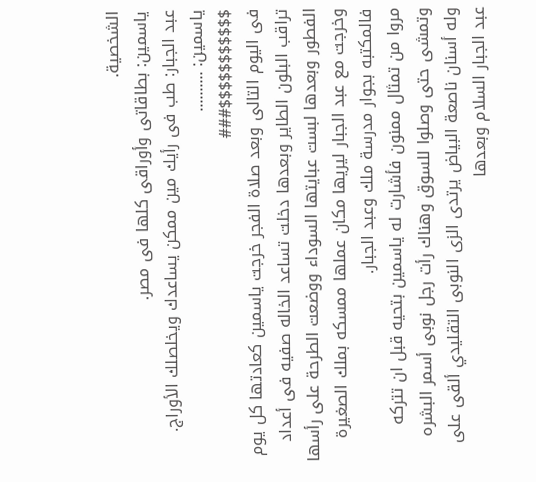الشخصية.
ياسمين: بطاقاتى وأوراقى كلها فى مصر.
عبد الجبار: طب فى رأيك مين ممكن يساعدك ويخلصلك الأوراج.
ياسمين: ..........
$$$$$$$$$$$###
فى اليوم التالى وبعد صلاة الفجر خرجت ياسمين كعادتها كل يوم تراقب البلون الطاير وبعدها دخلت تساعد الخاله صفيه فى أعداد الفطور وبعدها لبست عبايتها السوداء ووضعت الطرحة على رأسها وخرجت مع عبد الجبار ليريها مكان عملها ممسكه بملك الصغيرة فالمكتبه بجوار مدرسة ملك وعبد الجبار.
مروا من تمثال ممنون فأشارت له ياسمين بتحيه قبل ان تتركه وتمشى حتى وصلوا للسوق وهناك رأت رجل نوبى أسمر البشره وله أسنان ناصعة البياض يرتدى الزى النوبى التقليدي ألقى على عبد الجبار السلام وبعدها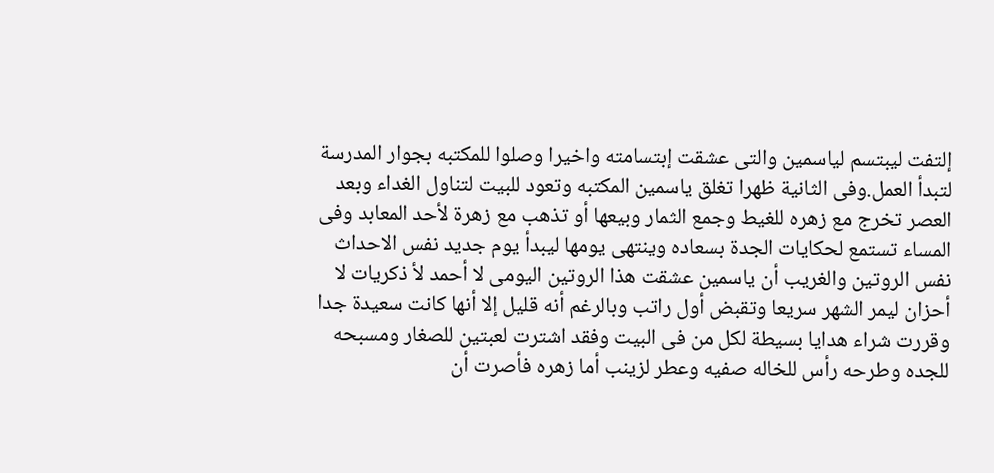إلتفت ليبتسم لياسمين والتى عشقت إبتسامته واخيرا وصلوا للمكتبه بجوار المدرسة لتبدأ العمل.وفى الثانية ظهرا تغلق ياسمين المكتبه وتعود للبيت لتناول الغداء وبعد العصر تخرج مع زهره للغيط وجمع الثمار وبيعها أو تذهب مع زهرة لأحد المعابد وفى المساء تستمع لحكايات الجدة بسعاده وينتهى يومها ليبدأ يوم جديد نفس الاحداث نفس الروتين والغريب أن ياسمين عشقت هذا الروتين اليومى لا أحمد لأ ذكريات لا أحزان ليمر الشهر سريعا وتقبض أول راتب وبالرغم أنه قليل إلا أنها كانت سعيدة جدا وقررت شراء هدايا بسيطة لكل من فى البيت وفقد اشترت لعبتين للصغار ومسبحه للجده وطرحه رأس للخاله صفيه وعطر لزينب أما زهره فأصرت أن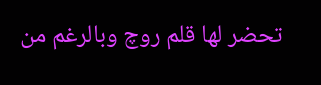تحضر لها قلم روچ وبالرغم من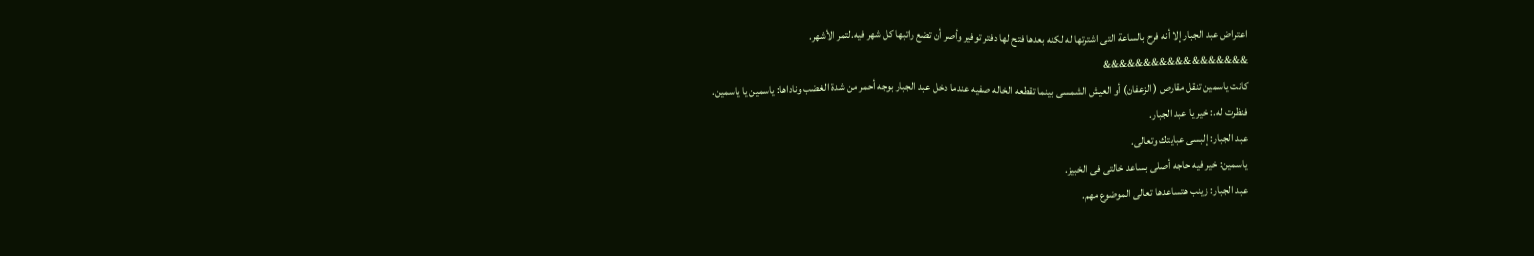اعتراض عبد الجبار إلا أنه فرح بالساعة التى اشترتها له لكنه بعدها فتح لها دفتر توفير وأصر أن تضع راتبها كل شهر فيه.لتمر الأشهر.
&&&&&&&&&&&&&&&&&&
كانت ياسمين تنقل مقارص ( الزعفان) أو العيش الشمسى بينما تقطعه الخاله صفيه عندما دخل عبد الجبار بوجه أحمر من شدة الغضب وناداها: ياسمين يا ياسمين.
فنظرت له.: خير يا عبد الجبار.
عبد الجبار: إلبسى عبايتك وتعالى.
ياسمين: خير فيه حاجه أصلى بساعد خالتى فى الخبيز.
عبد الجبار: زينب هتساعدها تعالى الموضوع مهم.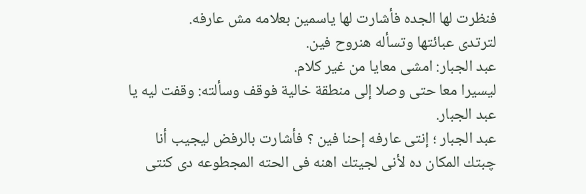فنظرت لها الجده فأشارت لها ياسمين بعلامه مش عارفه.
لترتدى عبائتها وتسأله هنروح فين.
عبد الجبار: امشى معايا من غير كلام.
ليسيرا معا حتى وصلا إلى منطقة خالية فوقف وسألته: وقفت ليه يا عبد الجبار.
عبد الجبار ؛ إنتى عارفه إحنا فين ؟ فأشارت بالرفض ليجيب أنا چبتك المكان ده لأنى لجيتك اهنه فى الحته المجطوعه دى كنتى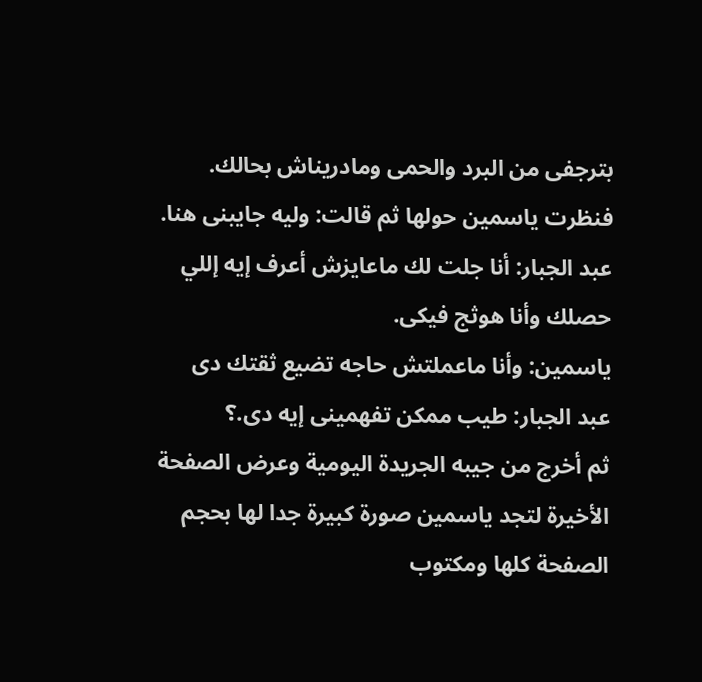بترجفى من البرد والحمى ومادريناش بحالك.
فنظرت ياسمين حولها ثم قالت: وليه جايبنى هنا.
عبد الجبار: أنا جلت لك ماعايزش أعرف إيه إللي حصلك وأنا هوثج فيكى.
ياسمين: وأنا ماعملتش حاجه تضيع ثقتك دى
عبد الجبار: طيب ممكن تفهمينى إيه دى.؟
ثم أخرج من جيبه الجريدة اليومية وعرض الصفحة الأخيرة لتجد ياسمين صورة كبيرة جدا لها بحجم الصفحة كلها ومكتوب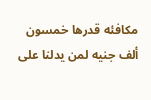مكافئه قدرها خمسون ألف جنيه لمن يدلنا على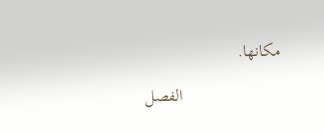مكانها.

                       الفصل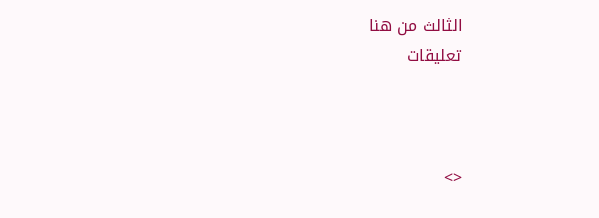الثالث من هنا
تعليقات



<>